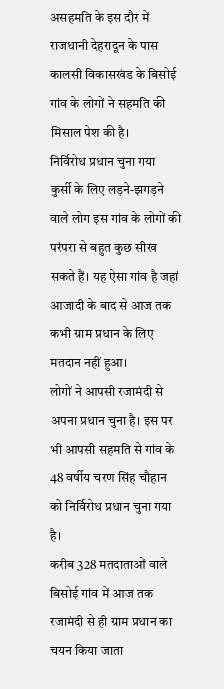असहमति के इस दौर में राजधानी देहरादून के पास कालसी विकासखंड के बिसोई गांव के लोगों ने सहमति की मिसाल पेश की है।
निर्विरोध प्रधान चुना गया
कुर्सी के लिए लड़ने-झगड़ने वाले लोग इस गांव के लोगों की परंपरा से बहुत कुछ सीख सकते हैं। यह ऐसा गांव है जहां आजादी के बाद से आज तक कभी ग्राम प्रधान के लिए मतदान नहीं हुआ।
लोगों ने आपसी रजामंदी से अपना प्रधान चुना है। इस पर भी आपसी सहमति से गांव के 48 वर्षीय चरण सिंह चौहान को निर्विरोध प्रधान चुना गया है।
करीब 328 मतदाताओं वाले बिसोई गांव में आज तक रजामंदी से ही ग्राम प्रधान का चयन किया जाता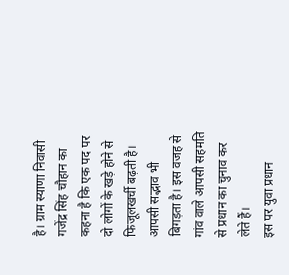है। ग्राम स्याणा निवासी गजेंद्र सिंह चौहान का कहना है कि एक पद पर दो लोगों के खड़े होने से फिजूलखर्ची बढ़ती है। आपसी सद्भाव भी बिगड़ता है। इस वजह से गांव वाले आपसी सहमति से प्रधान का चुनाव कर लेते हैं।
इस पर युवा प्रधान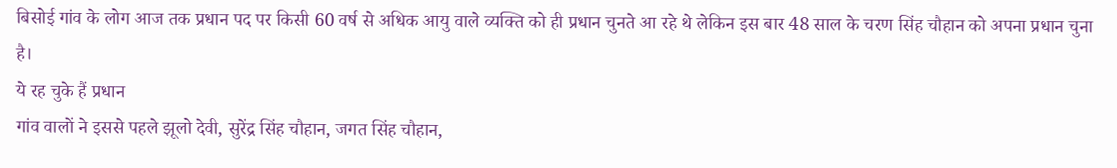बिसोई गांव के लोग आज तक प्रधान पद पर किसी 60 वर्ष से अधिक आयु वाले व्यक्ति को ही प्रधान चुनते आ रहे थे लेकिन इस बार 48 साल के चरण सिंह चौहान को अपना प्रधान चुना है।
ये रह चुके हैं प्रधान
गांव वालों ने इससे पहले झूलो देवी, सुरेंद्र सिंह चौहान, जगत सिंह चौहान,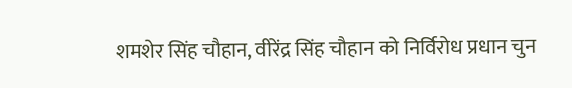शमशेर सिंह चौहान, वीरेंद्र सिंह चौहान को निर्विरोध प्रधान चुन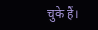चुके हैं।